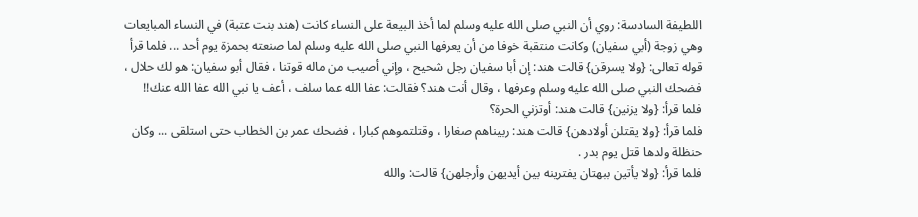اللطيفة السادسة: روي أن النبي صلى الله عليه وسلم لما أخذ البيعة على النساء كانت (هند بنت عتبة) في النساء المبايعات وهي زوجة (أبي سفيان) وكانت منتقبة خوفا من أن يعرفها النبي صلى الله عليه وسلم لما صنعته بحمزة يوم أحد ... فلما قرأ قوله تعالى: {ولا يسرقن} قالت هند: إن أبا سفيان رجل شحيح ، وإني أصيب من ماله قوتنا ، فقال أبو سفيان: هو لك حلال ، فضحك النبي صلى الله عليه وسلم وعرفها ، وقال أنت هند؟ فقالت: عفا الله عما سلف ، أعف يا نبي الله عفا الله عنك!!
فلما قرأ: {ولا يزنين} قالت هند: أوتزني الحرة؟
فلما قرأ: {ولا يقتلن أولادهن} قالت هند: ربيناهم صغارا ، وقتلتموهم كبارا ، فضحك عمر بن الخطاب حتى استلقى ... وكان حنظلة ولدها قتل يوم بدر .
فلما قرأ: {ولا يأتين ببهتان يفترينه بين أيديهن وأرجلهن} قالت: والله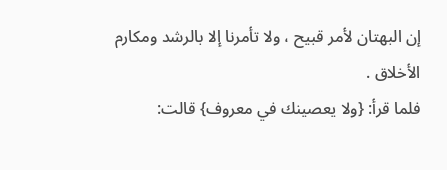إن البهتان لأمر قبيح ، ولا تأمرنا إلا بالرشد ومكارم الأخلاق .
فلما قرأ: {ولا يعصينك في معروف} قالت: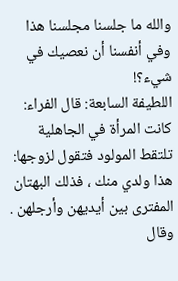والله ما جلسنا مجلسنا هذا وفي أنفسنا أن نعصيك في شيء؟!
اللطيفة السابعة: قال الفراء: كانت المرأة في الجاهلية تلتقط المولود فتقول لزوجها: هذا ولدي منك ، فذلك البهتان المفترى بين أيديهن وأرجلهن .
وقال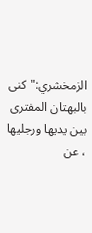الزمخشري:"كنى بالبهتان المفترى بين يديها ورجليها ، عن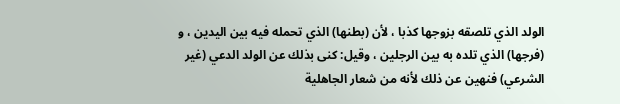الولد الذي تلصقه بزوجها كذبا ، لأن (بطنها) الذي تحمله فيه بين اليدين ، و (فرجها) الذي تلده به بين الرجلين ، وقيل: كنى بذلك عن الولد الدعي (غير الشرعي) فنهين عن ذلك لأنه من شعار الجاهلية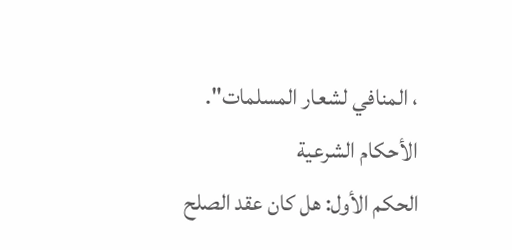، المنافي لشعار المسلمات".
الأحكام الشرعية
الحكم الأول: هل كان عقد الصلح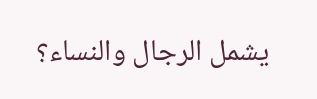يشمل الرجال والنساء؟